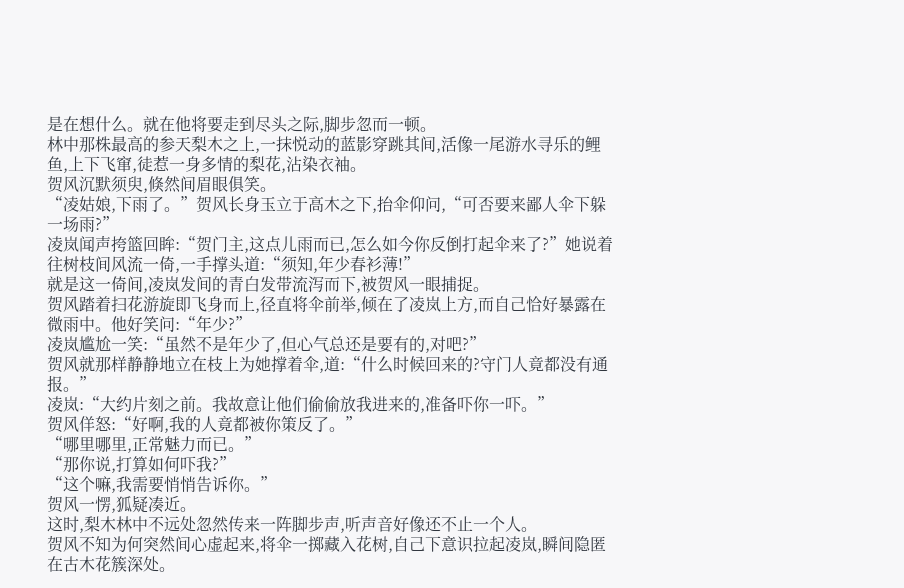是在想什么。就在他将要走到尽头之际,脚步忽而一顿。
林中那株最高的参天梨木之上,一抹悦动的蓝影穿跳其间,活像一尾游水寻乐的鲤鱼,上下飞窜,徒惹一身多情的梨花,沾染衣袖。
贺风沉默须臾,倏然间眉眼俱笑。
“凌姑娘,下雨了。”贺风长身玉立于高木之下,抬伞仰问,“可否要来鄙人伞下躲一场雨?”
凌岚闻声挎篮回眸:“贺门主,这点儿雨而已,怎么如今你反倒打起伞来了?”她说着往树枝间风流一倚,一手撑头道:“须知,年少春衫薄!”
就是这一倚间,凌岚发间的青白发带流泻而下,被贺风一眼捕捉。
贺风踏着扫花游旋即飞身而上,径直将伞前举,倾在了凌岚上方,而自己恰好暴露在微雨中。他好笑问:“年少?”
凌岚尴尬一笑:“虽然不是年少了,但心气总还是要有的,对吧?”
贺风就那样静静地立在枝上为她撑着伞,道:“什么时候回来的?守门人竟都没有通报。”
凌岚:“大约片刻之前。我故意让他们偷偷放我进来的,准备吓你一吓。”
贺风佯怒:“好啊,我的人竟都被你策反了。”
“哪里哪里,正常魅力而已。”
“那你说,打算如何吓我?”
“这个嘛,我需要悄悄告诉你。”
贺风一愣,狐疑凑近。
这时,梨木林中不远处忽然传来一阵脚步声,听声音好像还不止一个人。
贺风不知为何突然间心虚起来,将伞一掷藏入花树,自己下意识拉起凌岚,瞬间隐匿在古木花簇深处。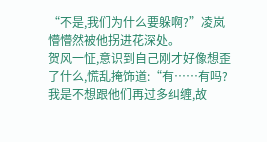“不是,我们为什么要躲啊?”凌岚懵懵然被他拐进花深处。
贺风一怔,意识到自己刚才好像想歪了什么,慌乱掩饰道:“有……有吗?我是不想跟他们再过多纠缠,故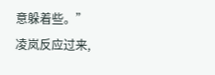意躲着些。”
凌岚反应过来,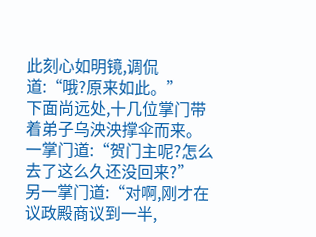此刻心如明镜,调侃道:“哦?原来如此。”
下面尚远处,十几位掌门带着弟子乌泱泱撑伞而来。
一掌门道:“贺门主呢?怎么去了这么久还没回来?”
另一掌门道:“对啊,刚才在议政殿商议到一半,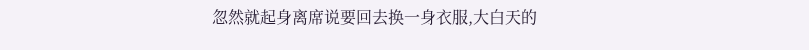忽然就起身离席说要回去换一身衣服,大白天的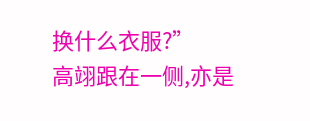换什么衣服?”
高翊跟在一侧,亦是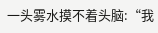一头雾水摸不着头脑:“我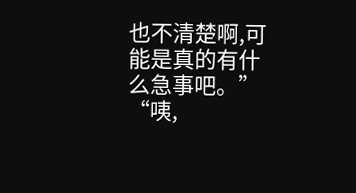也不清楚啊,可能是真的有什么急事吧。”
“咦,